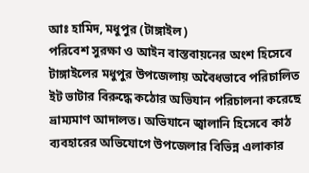আঃ হামিদ, মধুপুর (টাঙ্গাইল)
পরিবেশ সুরক্ষা ও আইন বাস্তবায়নের অংশ হিসেবে টাঙ্গাইলের মধুপুর উপজেলায় অবৈধভাবে পরিচালিত ইট ভাটার বিরুদ্ধে কঠোর অভিযান পরিচালনা করেছে ভ্রাম্যমাণ আদালত। অভিযানে জ্বালানি হিসেবে কাঠ ব্যবহারের অভিযোগে উপজেলার বিভিন্ন এলাকার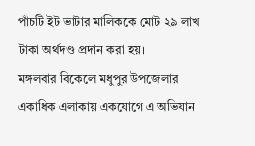পাঁচটি ইট ভাটার মালিককে মোট ২৯ লাখ টাকা অর্থদণ্ড প্রদান করা হয়।
মঙ্গলবার বিকেলে মধুপুর উপজেলার একাধিক এলাকায় একযোগে এ অভিযান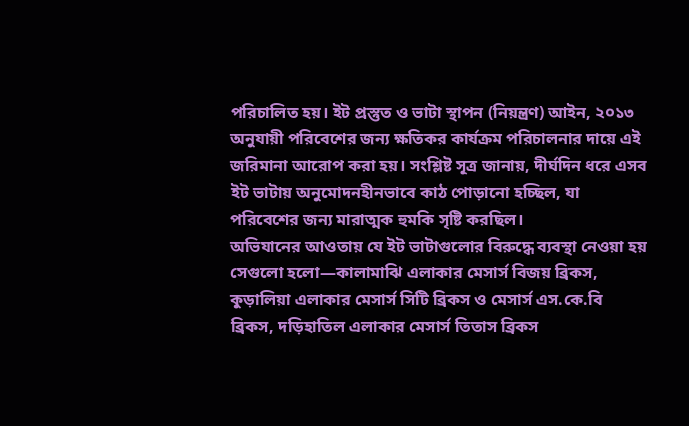পরিচালিত হয়। ইট প্রস্তুত ও ভাটা স্থাপন (নিয়ন্ত্রণ) আইন, ২০১৩ অনুযায়ী পরিবেশের জন্য ক্ষতিকর কার্যক্রম পরিচালনার দায়ে এই জরিমানা আরোপ করা হয়। সংশ্লিষ্ট সূত্র জানায়, দীর্ঘদিন ধরে এসব ইট ভাটায় অনুমোদনহীনভাবে কাঠ পোড়ানো হচ্ছিল, যা পরিবেশের জন্য মারাত্মক হুমকি সৃষ্টি করছিল।
অভিযানের আওতায় যে ইট ভাটাগুলোর বিরুদ্ধে ব্যবস্থা নেওয়া হয় সেগুলো হলো—কালামাঝি এলাকার মেসার্স বিজয় ব্রিকস, কুড়ালিয়া এলাকার মেসার্স সিটি ব্রিকস ও মেসার্স এস.কে.বি ব্রিকস, দড়িহাতিল এলাকার মেসার্স তিতাস ব্রিকস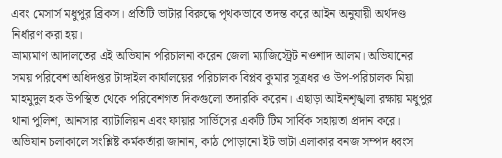এবং মেসার্স মধুপুর ব্রিকস। প্রতিটি ভাটার বিরুদ্ধে পৃথকভাবে তদন্ত করে আইন অনুযায়ী অর্থদণ্ড নির্ধারণ করা হয়।
ভ্রাম্যমাণ আদালতের এই অভিযান পরিচালনা করেন জেলা ম্যাজিস্ট্রেট নওশাদ আলম। অভিযানের সময় পরিবেশ অধিদপ্তর টাঙ্গাইল কার্যালয়ের পরিচালক বিপ্লব কুমার সূত্রধর ও উপ-পরিচালক মিয়া মাহমুদুল হক উপস্থিত থেকে পরিবেশগত দিকগুলো তদারকি করেন। এছাড়া আইনশৃঙ্খলা রক্ষায় মধুপুর থানা পুলিশ, আনসার ব্যাটালিয়ন এবং ফায়ার সার্ভিসের একটি টিম সার্বিক সহায়তা প্রদান করে।
অভিযান চলাকালে সংশ্লিষ্ট কর্মকর্তারা জানান, কাঠ পোড়ানো ইট ভাটা এলাকার বনজ সম্পদ ধ্বংস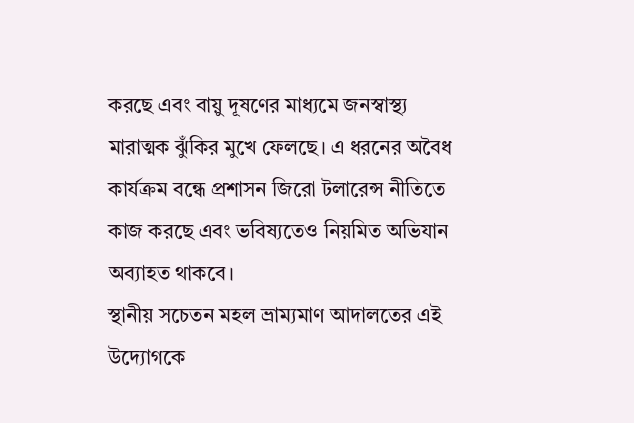করছে এবং বায়ু দূষণের মাধ্যমে জনস্বাস্থ্য মারাত্মক ঝুঁকির মুখে ফেলছে। এ ধরনের অবৈধ কার্যক্রম বন্ধে প্রশাসন জিরো টলারেন্স নীতিতে কাজ করছে এবং ভবিষ্যতেও নিয়মিত অভিযান অব্যাহত থাকবে।
স্থানীয় সচেতন মহল ভ্রাম্যমাণ আদালতের এই উদ্যোগকে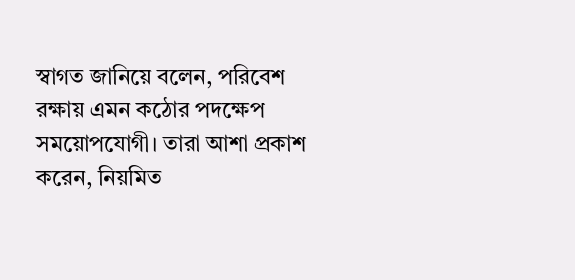স্বাগত জানিয়ে বলেন, পরিবেশ রক্ষায় এমন কঠোর পদক্ষেপ সময়োপযোগী। তারা আশা প্রকাশ করেন, নিয়মিত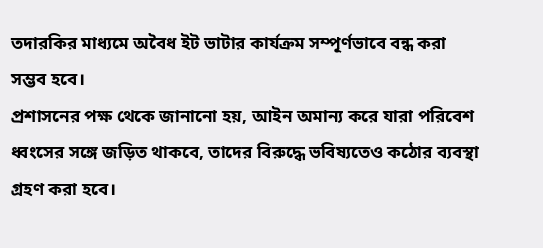তদারকির মাধ্যমে অবৈধ ইট ভাটার কার্যক্রম সম্পূর্ণভাবে বন্ধ করা সম্ভব হবে।
প্রশাসনের পক্ষ থেকে জানানো হয়, আইন অমান্য করে যারা পরিবেশ ধ্বংসের সঙ্গে জড়িত থাকবে, তাদের বিরুদ্ধে ভবিষ্যতেও কঠোর ব্যবস্থা গ্রহণ করা হবে।